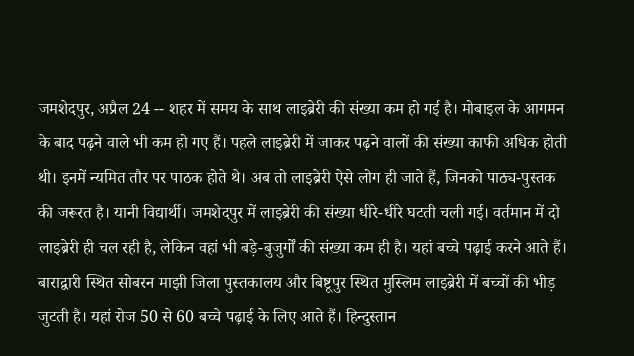जमशेदपुर, अप्रैल 24 -- शहर में समय के साथ लाइब्रेरी की संख्या कम हो गई है। मोबाइल के आगमन के बाद पढ़ने वाले भी कम हो गए हैं। पहले लाइब्रेरी में जाकर पढ़ने वालों की संख्या काफी अधिक होती थी। इनमें न्यमित तौर पर पाठक होते थे। अब तो लाइब्रेरी ऐसे लोग ही जाते हैं, जिनको पाठ्य-पुस्तक की जरूरत है। यानी विद्यार्थी। जमशेदपुर में लाइब्रेरी की संख्या धीरे-धीरे घटती चली गई। वर्तमान में दो लाइब्रेरी ही चल रही है, लेकिन वहां भी बड़े-बुजुर्गों की संख्या कम ही है। यहां बच्चे पढ़ाई करने आते हैं। बाराद्वारी स्थित सोबरन माझी जिला पुस्तकालय और बिष्टूपुर स्थित मुस्लिम लाइब्रेरी में बच्चों की भीड़ जुटती है। यहां रोज 50 से 60 बच्चे पढ़ाई के लिए आते हैं। हिन्दुस्तान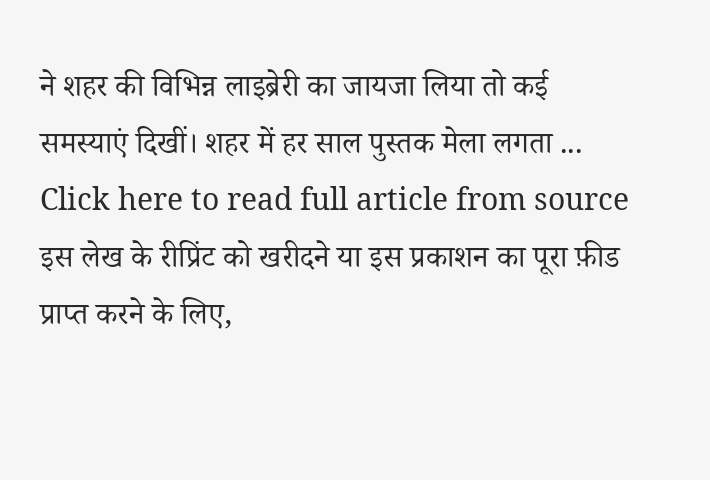ने शहर की विभिन्न लाइब्रेरी का जायजा लिया तो कई समस्याएं दिखीं। शहर में हर साल पुस्तक मेला लगता ...
Click here to read full article from source
इस लेख के रीप्रिंट को खरीदने या इस प्रकाशन का पूरा फ़ीड प्राप्त करने के लिए,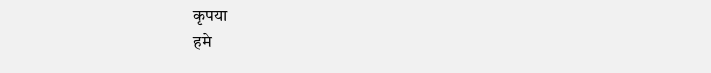कृपया
हमे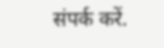संपर्क करें.